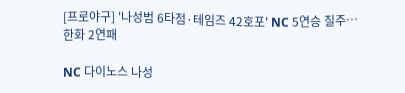[프로야구] '나성범 6타점·테임즈 42호포' NC 5연승 질주…한화 2연패

NC 다이노스 나성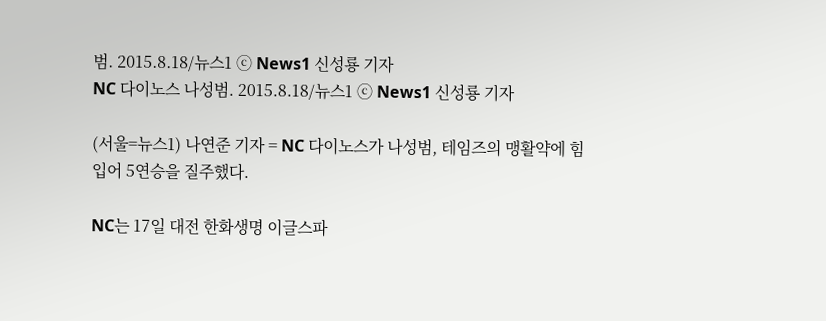범. 2015.8.18/뉴스1 ⓒ News1 신성룡 기자
NC 다이노스 나성범. 2015.8.18/뉴스1 ⓒ News1 신성룡 기자

(서울=뉴스1) 나연준 기자 = NC 다이노스가 나성범, 테임즈의 맹활약에 힘입어 5연승을 질주했다.

NC는 17일 대전 한화생명 이글스파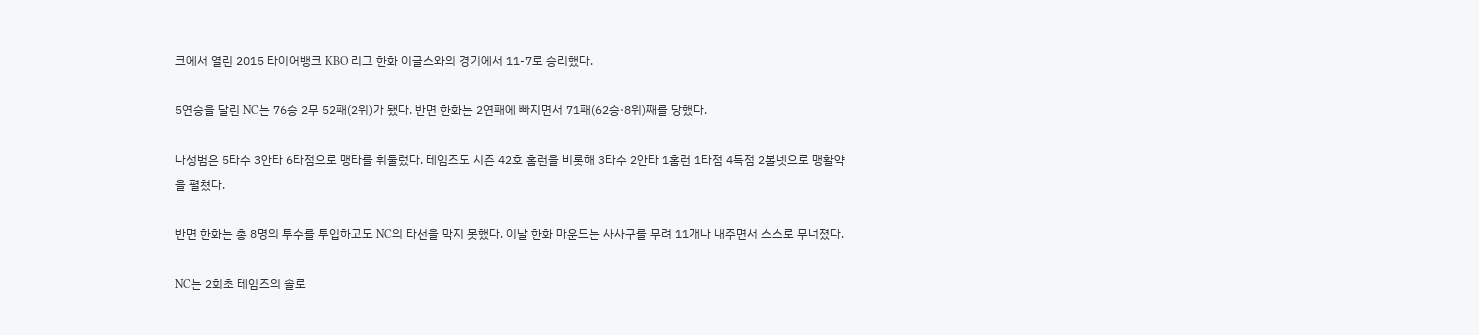크에서 열린 2015 타이어뱅크 KBO 리그 한화 이글스와의 경기에서 11-7로 승리했다.

5연승을 달린 NC는 76승 2무 52패(2위)가 됐다. 반면 한화는 2연패에 빠지면서 71패(62승·8위)째를 당했다.

나성범은 5타수 3안타 6타점으로 맹타를 휘둘렀다. 테임즈도 시즌 42호 홈런을 비롯해 3타수 2안타 1홈런 1타점 4득점 2볼넷으로 맹활약을 펼쳤다.

반면 한화는 총 8명의 투수를 투입하고도 NC의 타선을 막지 못했다. 이날 한화 마운드는 사사구를 무려 11개나 내주면서 스스로 무너졌다.

NC는 2회초 테임즈의 솔로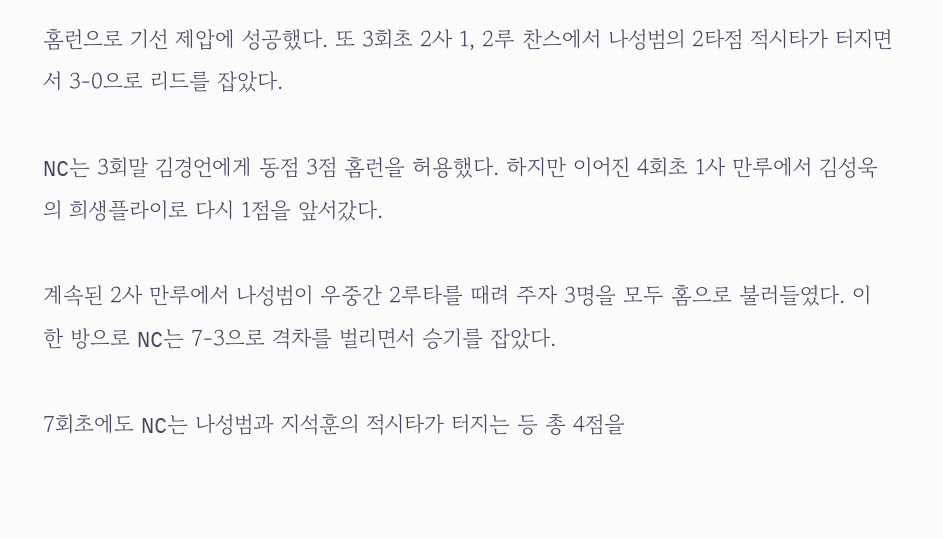홈런으로 기선 제압에 성공했다. 또 3회초 2사 1, 2루 찬스에서 나성범의 2타점 적시타가 터지면서 3-0으로 리드를 잡았다.

NC는 3회말 김경언에게 동점 3점 홈런을 허용했다. 하지만 이어진 4회초 1사 만루에서 김성욱의 희생플라이로 다시 1점을 앞서갔다.

계속된 2사 만루에서 나성범이 우중간 2루타를 때려 주자 3명을 모두 홈으로 불러들였다. 이 한 방으로 NC는 7-3으로 격차를 벌리면서 승기를 잡았다.

7회초에도 NC는 나성범과 지석훈의 적시타가 터지는 등 총 4점을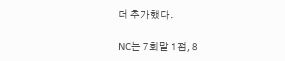더 추가했다.

NC는 7회말 1점, 8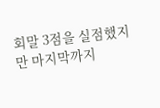회말 3점을 실점했지만 마지막까지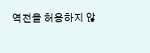역전을 허용하지 않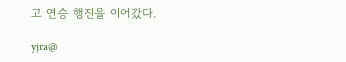고 연승 행진을 이어갔다.

yjra@